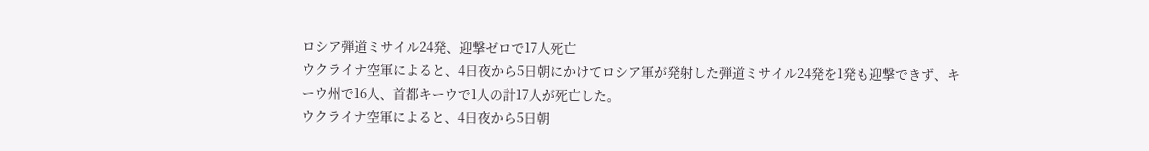ロシア弾道ミサイル24発、迎撃ゼロで17人死亡
ウクライナ空軍によると、4日夜から5日朝にかけてロシア軍が発射した弾道ミサイル24発を1発も迎撃できず、キーウ州で16人、首都キーウで1人の計17人が死亡した。
ウクライナ空軍によると、4日夜から5日朝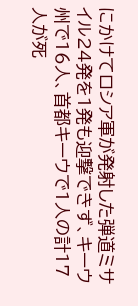にかけてロシア軍が発射した弾道ミサイル24発を1発も迎撃できず、キーウ州で16人、首都キーウで1人の計17人が死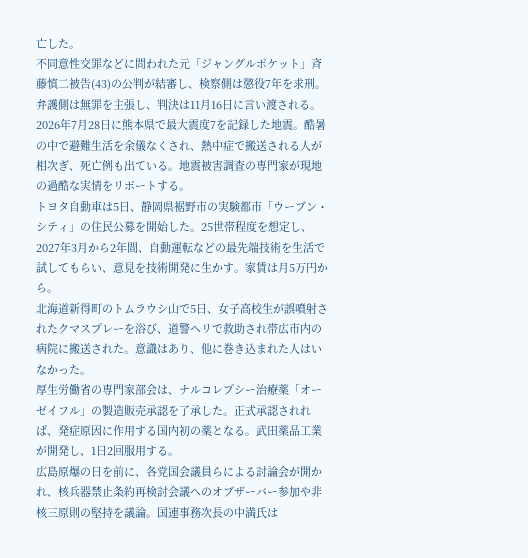亡した。
不同意性交罪などに問われた元「ジャングルポケット」斉藤慎二被告(43)の公判が結審し、検察側は懲役7年を求刑。弁護側は無罪を主張し、判決は11月16日に言い渡される。
2026年7月28日に熊本県で最大震度7を記録した地震。酷暑の中で避難生活を余儀なくされ、熱中症で搬送される人が相次ぎ、死亡例も出ている。地震被害調査の専門家が現地の過酷な実情をリポートする。
トヨタ自動車は5日、静岡県裾野市の実験都市「ウーブン・シティ」の住民公募を開始した。25世帯程度を想定し、2027年3月から2年間、自動運転などの最先端技術を生活で試してもらい、意見を技術開発に生かす。家賃は月5万円から。
北海道新得町のトムラウシ山で5日、女子高校生が誤噴射されたクマスプレーを浴び、道警ヘリで救助され帯広市内の病院に搬送された。意識はあり、他に巻き込まれた人はいなかった。
厚生労働省の専門家部会は、ナルコレプシー治療薬「オーゼイフル」の製造販売承認を了承した。正式承認されれば、発症原因に作用する国内初の薬となる。武田薬品工業が開発し、1日2回服用する。
広島原爆の日を前に、各党国会議員らによる討論会が開かれ、核兵器禁止条約再検討会議へのオブザーバー参加や非核三原則の堅持を議論。国連事務次長の中満氏は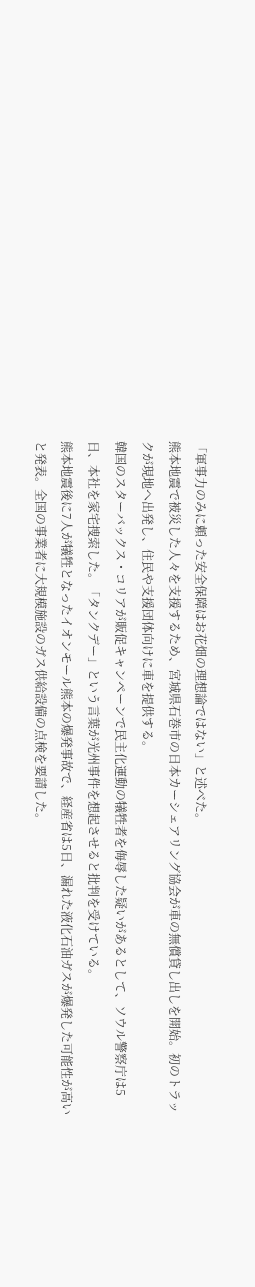「軍事力のみに頼った安全保障はお花畑の理想論ではない」と述べた。
熊本地震で被災した人々を支援するため、宮城県石巻市の日本カーシェアリング協会が車の無償貸し出しを開始。初のトラックが現地へ出発し、住民や支援団体向けに車を提供する。
韓国のスターバックス・コリアが販促キャンペーンで民主化運動の犠牲者を侮辱した疑いがあるとして、ソウル警察庁は5日、本社を家宅捜索した。「タンクデー」という言葉が光州事件を想起させると批判を受けている。
熊本地震後に7人が犠牲となったイオンモール熊本の爆発事故で、経産省は5日、漏れた液化石油ガスが爆発した可能性が高いと発表。全国の事業者に大規模施設のガス供給設備の点検を要請した。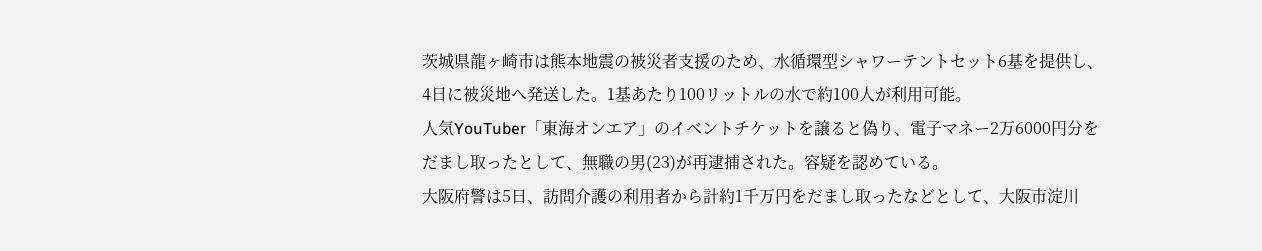茨城県龍ヶ崎市は熊本地震の被災者支援のため、水循環型シャワーテントセット6基を提供し、4日に被災地へ発送した。1基あたり100リットルの水で約100人が利用可能。
人気YouTuber「東海オンエア」のイベントチケットを譲ると偽り、電子マネー2万6000円分をだまし取ったとして、無職の男(23)が再逮捕された。容疑を認めている。
大阪府警は5日、訪問介護の利用者から計約1千万円をだまし取ったなどとして、大阪市淀川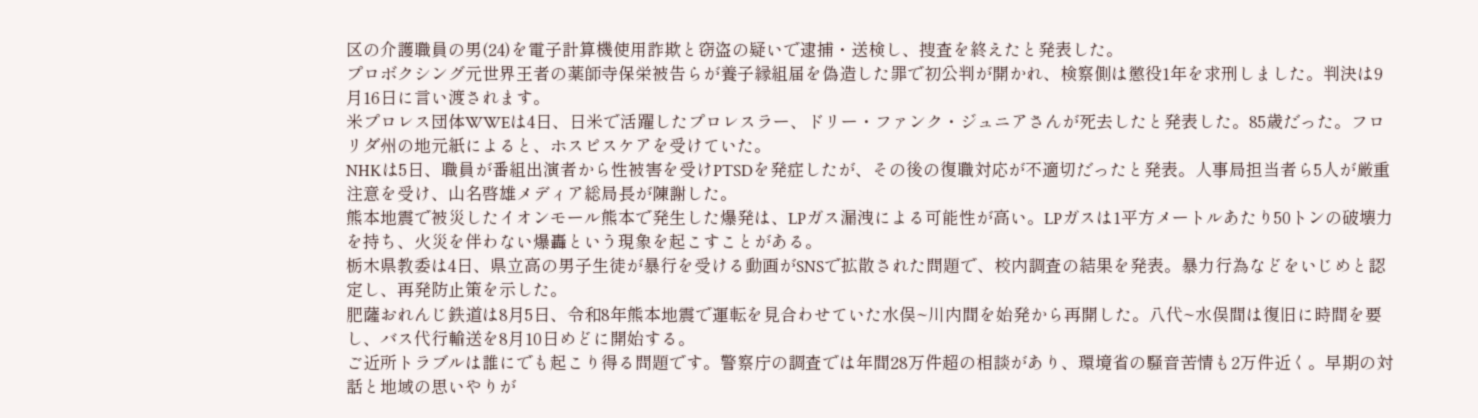区の介護職員の男(24)を電子計算機使用詐欺と窃盗の疑いで逮捕・送検し、捜査を終えたと発表した。
プロボクシング元世界王者の薬師寺保栄被告らが養子縁組届を偽造した罪で初公判が開かれ、検察側は懲役1年を求刑しました。判決は9月16日に言い渡されます。
米プロレス団体WWEは4日、日米で活躍したプロレスラー、ドリー・ファンク・ジュニアさんが死去したと発表した。85歳だった。フロリダ州の地元紙によると、ホスピスケアを受けていた。
NHKは5日、職員が番組出演者から性被害を受けPTSDを発症したが、その後の復職対応が不適切だったと発表。人事局担当者ら5人が厳重注意を受け、山名啓雄メディア総局長が陳謝した。
熊本地震で被災したイオンモール熊本で発生した爆発は、LPガス漏洩による可能性が高い。LPガスは1平方メートルあたり50トンの破壊力を持ち、火災を伴わない爆轟という現象を起こすことがある。
栃木県教委は4日、県立高の男子生徒が暴行を受ける動画がSNSで拡散された問題で、校内調査の結果を発表。暴力行為などをいじめと認定し、再発防止策を示した。
肥薩おれんじ鉄道は8月5日、令和8年熊本地震で運転を見合わせていた水俣~川内間を始発から再開した。八代~水俣間は復旧に時間を要し、バス代行輸送を8月10日めどに開始する。
ご近所トラブルは誰にでも起こり得る問題です。警察庁の調査では年間28万件超の相談があり、環境省の騒音苦情も2万件近く。早期の対話と地域の思いやりが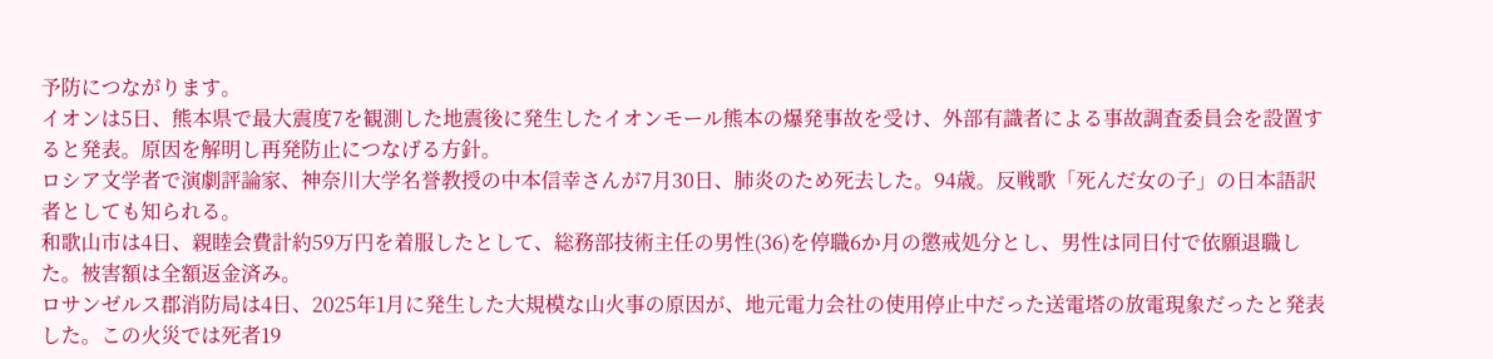予防につながります。
イオンは5日、熊本県で最大震度7を観測した地震後に発生したイオンモール熊本の爆発事故を受け、外部有識者による事故調査委員会を設置すると発表。原因を解明し再発防止につなげる方針。
ロシア文学者で演劇評論家、神奈川大学名誉教授の中本信幸さんが7月30日、肺炎のため死去した。94歳。反戦歌「死んだ女の子」の日本語訳者としても知られる。
和歌山市は4日、親睦会費計約59万円を着服したとして、総務部技術主任の男性(36)を停職6か月の懲戒処分とし、男性は同日付で依願退職した。被害額は全額返金済み。
ロサンゼルス郡消防局は4日、2025年1月に発生した大規模な山火事の原因が、地元電力会社の使用停止中だった送電塔の放電現象だったと発表した。この火災では死者19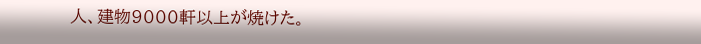人、建物9000軒以上が焼けた。